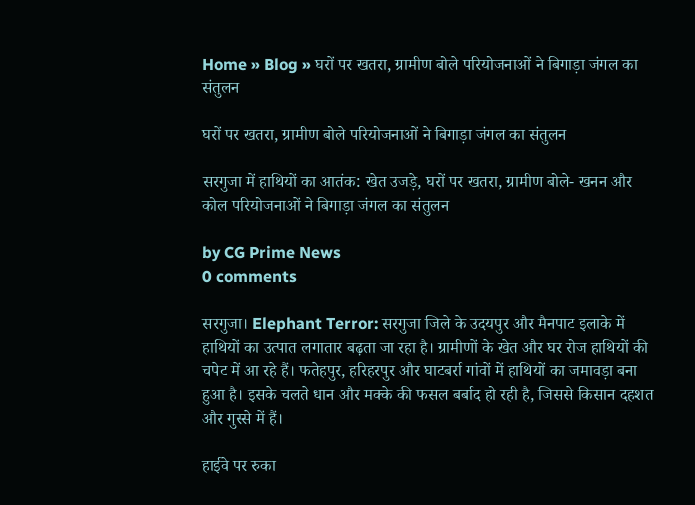Home » Blog » घरों पर खतरा, ग्रामीण बोले परियोजनाओं ने बिगाड़ा जंगल का संतुलन

घरों पर खतरा, ग्रामीण बोले परियोजनाओं ने बिगाड़ा जंगल का संतुलन

सरगुजा में हाथियों का आतंक: खेत उजड़े, घरों पर खतरा, ग्रामीण बोले- खनन और कोल परियोजनाओं ने बिगाड़ा जंगल का संतुलन

by CG Prime News
0 comments

सरगुजा। Elephant Terror: सरगुजा जिले के उदयपुर और मैनपाट इलाके में हाथियों का उत्पात लगातार बढ़ता जा रहा है। ग्रामीणों के खेत और घर रोज हाथियों की चपेट में आ रहे हैं। फतेहपुर, हरिहरपुर और घाटबर्रा गांवों में हाथियों का जमावड़ा बना हुआ है। इसके चलते धान और मक्के की फसल बर्बाद हो रही है, जिससे किसान दहशत और गुस्से में हैं।

हाईवे पर रुका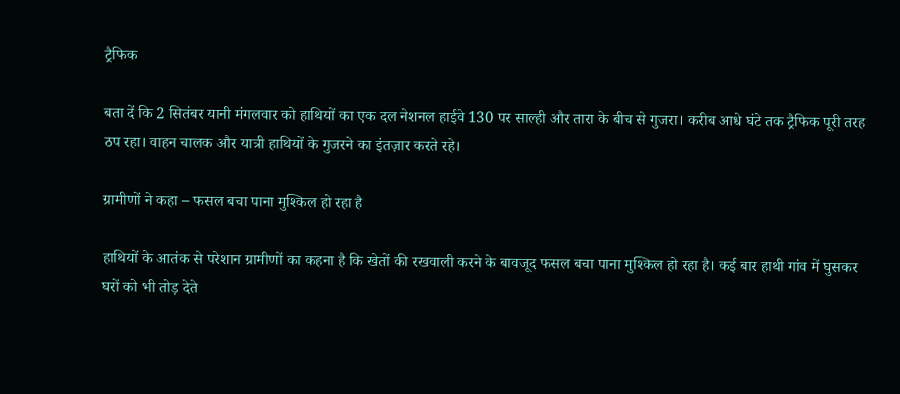ट्रैफिक

बता दें कि 2 सितंबर यानी मंगलवार को हाथियों का एक दल नेशनल हाईवे 130 पर साल्ही और तारा के बीच से गुजरा। करीब आधे घंटे तक ट्रैफिक पूरी तरह ठप रहा। वाहन चालक और यात्री हाथियों के गुजरने का इंतज़ार करते रहे।

ग्रामीणों ने कहा – फसल बचा पाना मुश्किल हो रहा है

हाथियों के आतंक से परेशान ग्रामीणों का कहना है कि खेतों की रखवाली करने के बावजूद फसल बचा पाना मुश्किल हो रहा है। कई बार हाथी गांव में घुसकर घरों को भी तोड़ देते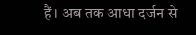हैं। अब तक आधा दर्जन से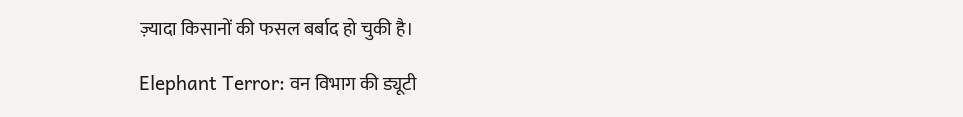ज़्यादा किसानों की फसल बर्बाद हो चुकी है।

Elephant Terror: वन विभाग की ड्यूटी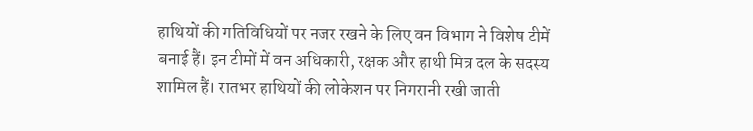हाथियों की गतिविधियों पर नजर रखने के लिए वन विभाग ने विशेष टीमें बनाई हैं। इन टीमों में वन अधिकारी, रक्षक और हाथी मित्र दल के सदस्य शामिल हैं। रातभर हाथियों की लोकेशन पर निगरानी रखी जाती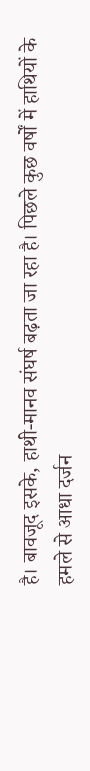है। बावजूद इसके, हाथी-मानव संघर्ष बढ़ता जा रहा है। पिछले कुछ वर्षों में हाथियों के हमले से आधा दर्जन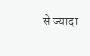से ज्यादा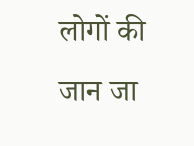लोगों की जान जा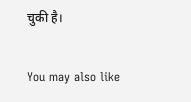चुकी है।

You may also like